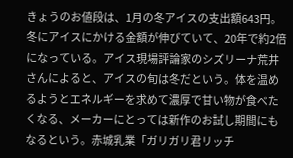きょうのお値段は、1月の冬アイスの支出額643円。冬にアイスにかける金額が伸びていて、20年で約2倍になっている。アイス現場評論家のシズリーナ荒井さんによると、アイスの旬は冬だという。体を温めるようとエネルギーを求めて濃厚で甘い物が食べたくなる、メーカーにとっては新作のお試し期間にもなるという。赤城乳業「ガリガリ君リッチ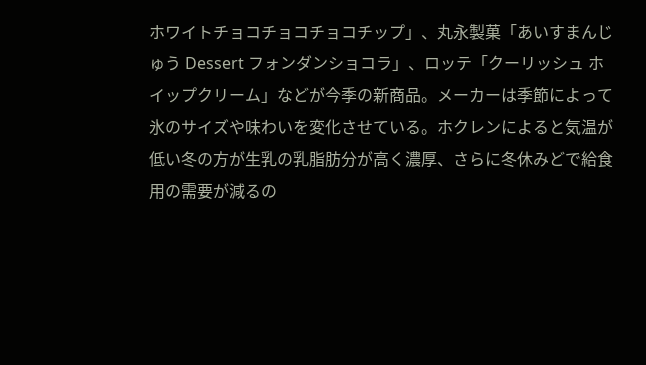ホワイトチョコチョコチョコチップ」、丸永製菓「あいすまんじゅう Dessert フォンダンショコラ」、ロッテ「クーリッシュ ホイップクリーム」などが今季の新商品。メーカーは季節によって氷のサイズや味わいを変化させている。ホクレンによると気温が低い冬の方が生乳の乳脂肪分が高く濃厚、さらに冬休みどで給食用の需要が減るの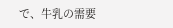で、牛乳の需要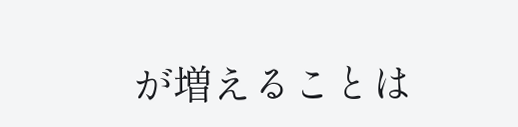が増えることは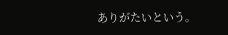ありがたいという。